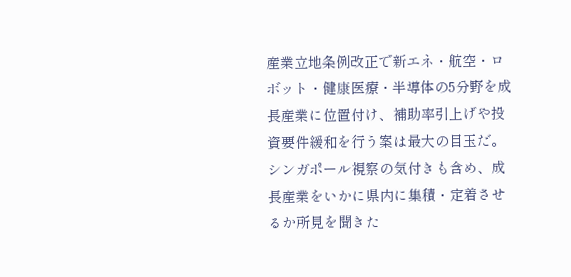産業立地条例改正で新エネ・航空・ロボット・健康医療・半導体の5分野を成長産業に位置付け、補助率引上げや投資要件緩和を行う案は最大の目玉だ。
シンガポール視察の気付きも含め、成長産業をいかに県内に集積・定着させるか所見を聞きた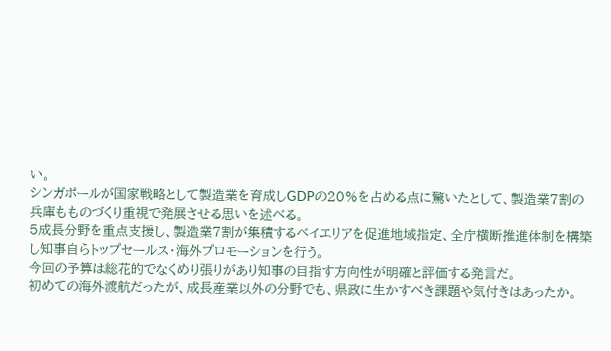い。
シンガポールが国家戦略として製造業を育成しGDPの20%を占める点に驚いたとして、製造業7割の兵庫もものづくり重視で発展させる思いを述べる。
5成長分野を重点支援し、製造業7割が集積するベイエリアを促進地域指定、全庁横断推進体制を構築し知事自らトップセールス・海外プロモーションを行う。
今回の予算は総花的でなくめり張りがあり知事の目指す方向性が明確と評価する発言だ。
初めての海外渡航だったが、成長産業以外の分野でも、県政に生かすべき課題や気付きはあったか。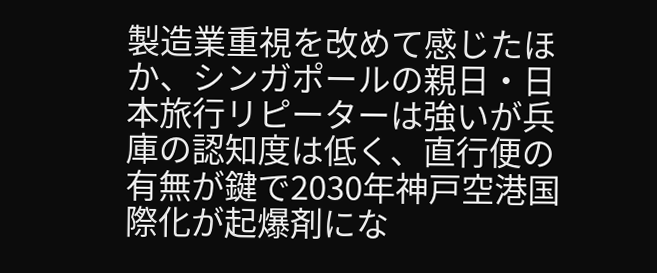製造業重視を改めて感じたほか、シンガポールの親日・日本旅行リピーターは強いが兵庫の認知度は低く、直行便の有無が鍵で2030年神戸空港国際化が起爆剤にな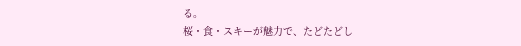る。
桜・食・スキーが魅力で、たどたどし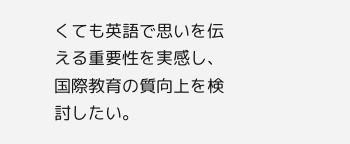くても英語で思いを伝える重要性を実感し、国際教育の質向上を検討したい。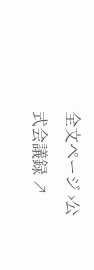全文ページ ›公式会議録 ↗